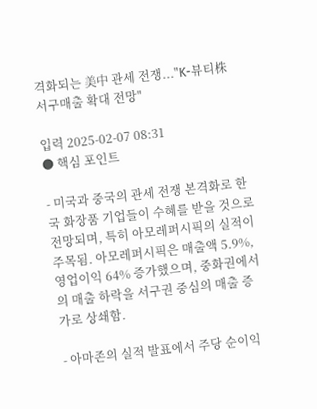격화되는 美中 관세 전쟁..."K-뷰티株 서구매출 확대 전망"

입력 2025-02-07 08:31
● 핵심 포인트

- 미국과 중국의 관세 전쟁 본격화로 한국 화장품 기업들이 수혜를 받을 것으로 전망되며, 특히 아모레퍼시픽의 실적이 주목됨. 아모레퍼시픽은 매출액 5.9%, 영업이익 64% 증가했으며, 중화권에서의 매출 하락을 서구권 중심의 매출 증가로 상쇄함.

- 아마존의 실적 발표에서 주당 순이익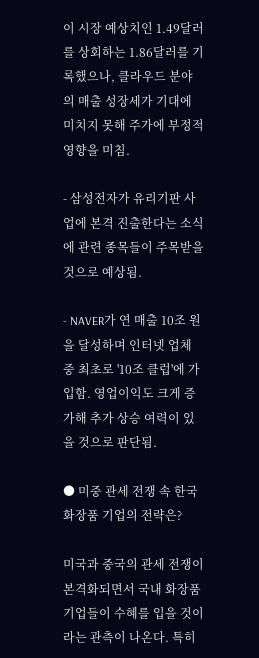이 시장 예상치인 1.49달러를 상회하는 1.86달러를 기록했으나, 클라우드 분야의 매출 성장세가 기대에 미치지 못해 주가에 부정적 영향을 미침.

- 삼성전자가 유리기판 사업에 본격 진출한다는 소식에 관련 종목들이 주목받을 것으로 예상됨.

- NAVER가 연 매출 10조 원을 달성하며 인터넷 업체 중 최초로 '10조 클럽'에 가입함. 영업이익도 크게 증가해 추가 상승 여력이 있을 것으로 판단됨.

● 미중 관세 전쟁 속 한국 화장품 기업의 전략은?

미국과 중국의 관세 전쟁이 본격화되면서 국내 화장품 기업들이 수혜를 입을 것이라는 관측이 나온다. 특히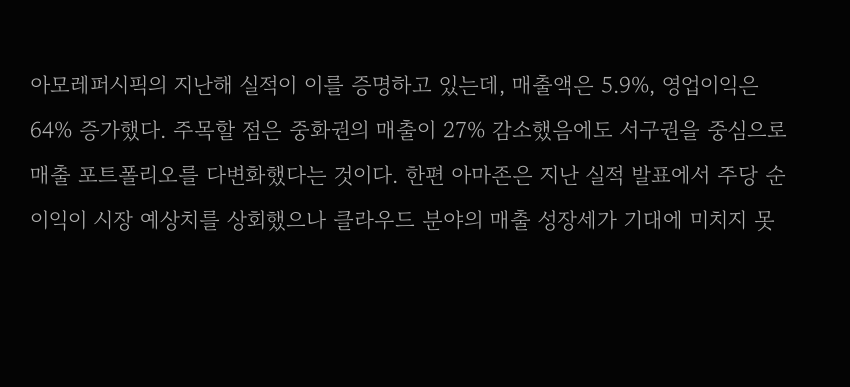아모레퍼시픽의 지난해 실적이 이를 증명하고 있는데, 매출액은 5.9%, 영업이익은 64% 증가했다. 주목할 점은 중화권의 매출이 27% 감소했음에도 서구권을 중심으로 매출 포트폴리오를 다변화했다는 것이다. 한편 아마존은 지난 실적 발표에서 주당 순이익이 시장 예상치를 상회했으나 클라우드 분야의 매출 성장세가 기대에 미치지 못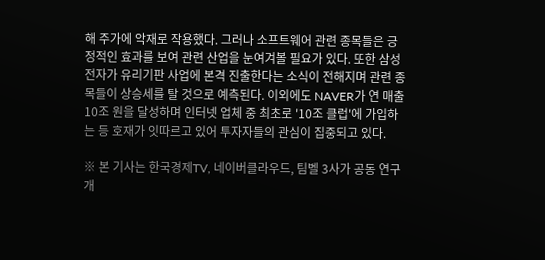해 주가에 악재로 작용했다. 그러나 소프트웨어 관련 종목들은 긍정적인 효과를 보여 관련 산업을 눈여겨볼 필요가 있다. 또한 삼성전자가 유리기판 사업에 본격 진출한다는 소식이 전해지며 관련 종목들이 상승세를 탈 것으로 예측된다. 이외에도 NAVER가 연 매출 10조 원을 달성하며 인터넷 업체 중 최초로 '10조 클럽'에 가입하는 등 호재가 잇따르고 있어 투자자들의 관심이 집중되고 있다.

※ 본 기사는 한국경제TV, 네이버클라우드, 팀벨 3사가 공동 연구 개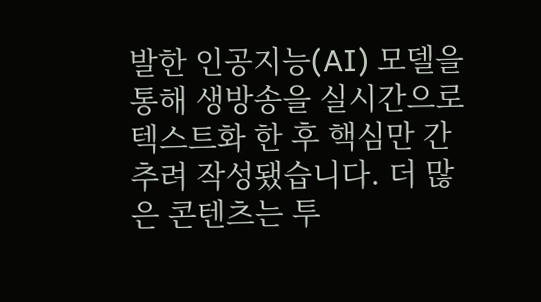발한 인공지능(AI) 모델을 통해 생방송을 실시간으로 텍스트화 한 후 핵심만 간추려 작성됐습니다. 더 많은 콘텐츠는 투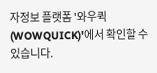자정보 플랫폼 '와우퀵(WOWQUICK)'에서 확인할 수 있습니다.